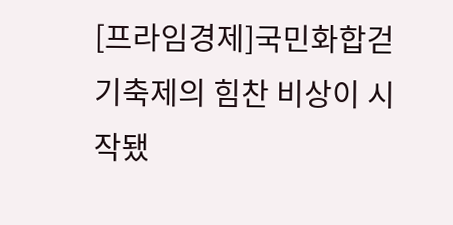[프라임경제]국민화합걷기축제의 힘찬 비상이 시작됐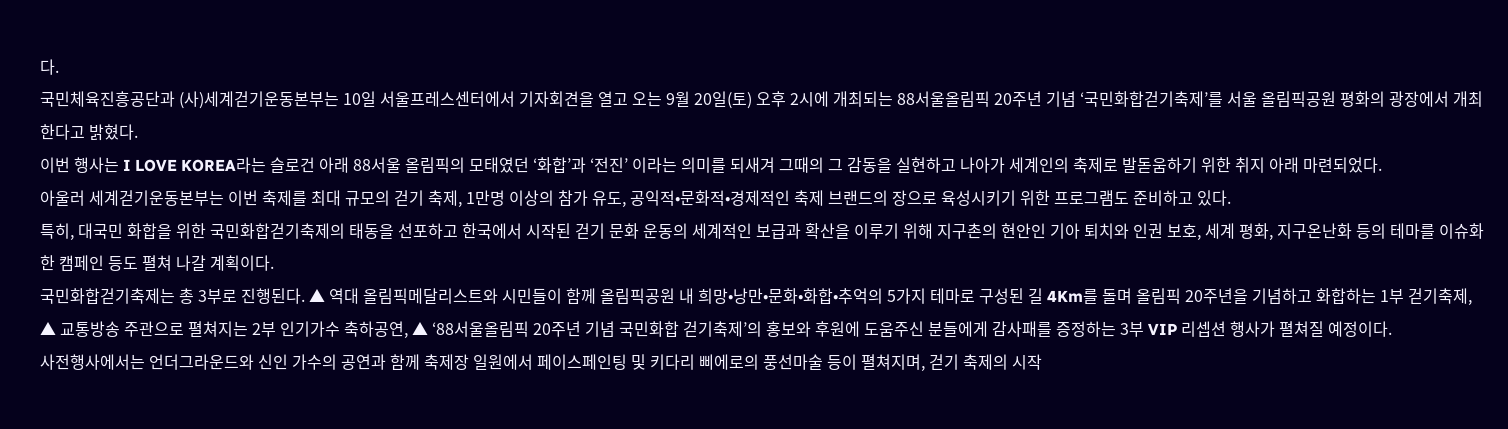다.
국민체육진흥공단과 (사)세계걷기운동본부는 10일 서울프레스센터에서 기자회견을 열고 오는 9월 20일(토) 오후 2시에 개최되는 88서울올림픽 20주년 기념 ‘국민화합걷기축제’를 서울 올림픽공원 평화의 광장에서 개최 한다고 밝혔다.
이번 행사는 I LOVE KOREA라는 슬로건 아래 88서울 올림픽의 모태였던 ‘화합’과 ‘전진’ 이라는 의미를 되새겨 그때의 그 감동을 실현하고 나아가 세계인의 축제로 발돋움하기 위한 취지 아래 마련되었다.
아울러 세계걷기운동본부는 이번 축제를 최대 규모의 걷기 축제, 1만명 이상의 참가 유도, 공익적•문화적•경제적인 축제 브랜드의 장으로 육성시키기 위한 프로그램도 준비하고 있다.
특히, 대국민 화합을 위한 국민화합걷기축제의 태동을 선포하고 한국에서 시작된 걷기 문화 운동의 세계적인 보급과 확산을 이루기 위해 지구촌의 현안인 기아 퇴치와 인권 보호, 세계 평화, 지구온난화 등의 테마를 이슈화한 캠페인 등도 펼쳐 나갈 계획이다.
국민화합걷기축제는 총 3부로 진행된다. ▲ 역대 올림픽메달리스트와 시민들이 함께 올림픽공원 내 희망•낭만•문화•화합•추억의 5가지 테마로 구성된 길 4Km를 돌며 올림픽 20주년을 기념하고 화합하는 1부 걷기축제, ▲ 교통방송 주관으로 펼쳐지는 2부 인기가수 축하공연, ▲ ‘88서울올림픽 20주년 기념 국민화합 걷기축제’의 홍보와 후원에 도움주신 분들에게 감사패를 증정하는 3부 VIP 리셉션 행사가 펼쳐질 예정이다.
사전행사에서는 언더그라운드와 신인 가수의 공연과 함께 축제장 일원에서 페이스페인팅 및 키다리 삐에로의 풍선마술 등이 펼쳐지며, 걷기 축제의 시작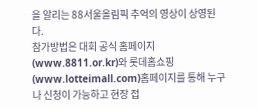을 알리는 88서울올림픽 추억의 영상이 상영된다.
참가방법은 대회 공식 홈페이지(www.8811.or.kr)와 롯데홈쇼핑(www.lotteimall.com)홈페이지를 통해 누구나 신청이 가능하고 현장 접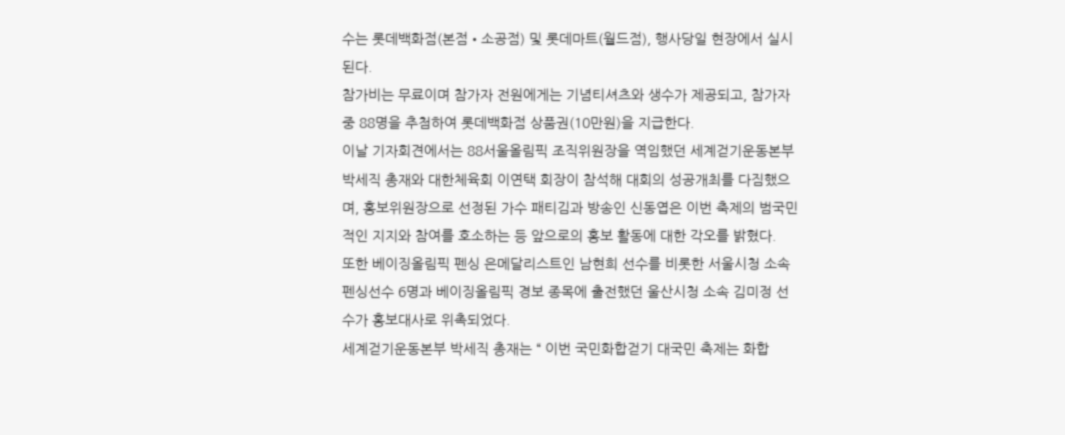수는 롯데백화점(본점•소공점) 및 롯데마트(월드점), 행사당일 현장에서 실시된다.
참가비는 무료이며 참가자 전원에게는 기념티셔츠와 생수가 제공되고, 참가자중 88명을 추첨하여 롯데백화점 상품권(10만원)을 지급한다.
이날 기자회견에서는 88서울올림픽 조직위원장을 역임했던 세계걷기운동본부 박세직 총재와 대한체육회 이연택 회장이 참석해 대회의 성공개최를 다짐했으며, 홍보위원장으로 선정된 가수 패티김과 방송인 신동엽은 이번 축제의 범국민적인 지지와 참여를 호소하는 등 앞으로의 홍보 활동에 대한 각오를 밝혔다.
또한 베이징올림픽 펜싱 은메달리스트인 남현희 선수를 비롯한 서울시청 소속 펜싱선수 6명과 베이징올림픽 경보 종목에 출전했던 울산시청 소속 김미정 선수가 홍보대사로 위촉되었다.
세계걷기운동본부 박세직 총재는 “ 이번 국민화합걷기 대국민 축제는 화합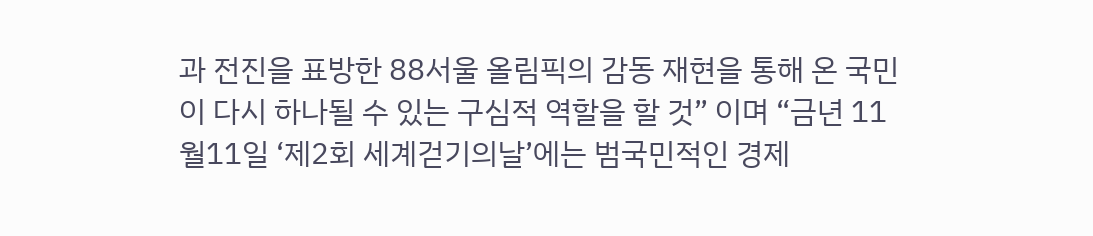과 전진을 표방한 88서울 올림픽의 감동 재현을 통해 온 국민이 다시 하나될 수 있는 구심적 역할을 할 것” 이며 “금년 11월11일 ‘제2회 세계걷기의날’에는 범국민적인 경제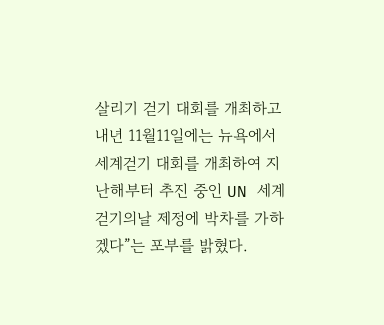살리기 걷기 대회를 개최하고 내년 11월11일에는 뉴욕에서 세계걷기 대회를 개최하여 지난해부터 추진 중인 UN 세계걷기의날 제정에 박차를 가하겠다”는 포부를 밝혔다.